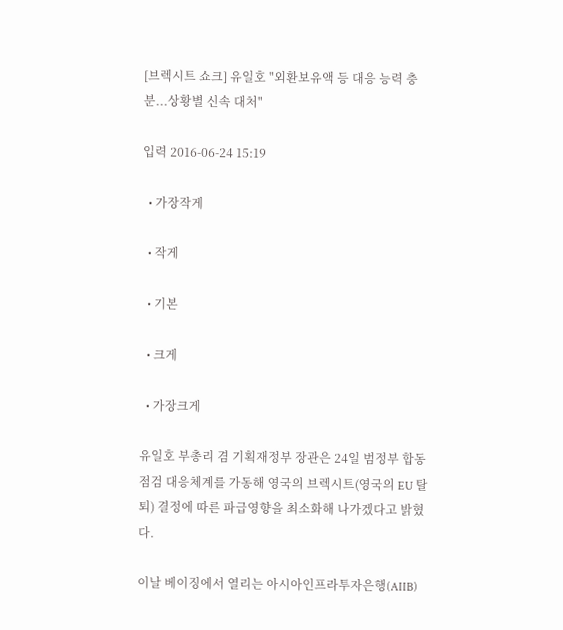[브렉시트 쇼크] 유일호 "외환보유액 등 대응 능력 충분...상황별 신속 대처"

입력 2016-06-24 15:19

  • 가장작게

  • 작게

  • 기본

  • 크게

  • 가장크게

유일호 부총리 겸 기획재정부 장관은 24일 범정부 합동 점검 대응체계를 가동해 영국의 브렉시트(영국의 EU 탈퇴) 결정에 따른 파급영향을 최소화해 나가겠다고 밝혔다.

이날 베이징에서 열리는 아시아인프라투자은행(AIIB)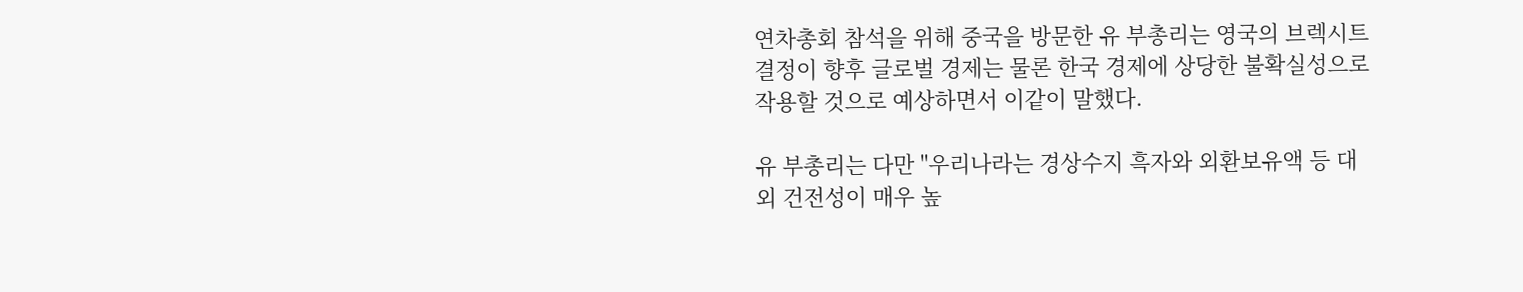연차총회 참석을 위해 중국을 방문한 유 부총리는 영국의 브렉시트 결정이 향후 글로벌 경제는 물론 한국 경제에 상당한 불확실성으로 작용할 것으로 예상하면서 이같이 말했다.

유 부총리는 다만 "우리나라는 경상수지 흑자와 외환보유액 등 대외 건전성이 매우 높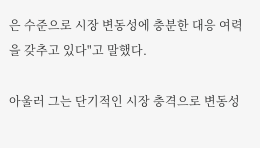은 수준으로 시장 변동성에 충분한 대응 여력을 갖추고 있다"고 말했다.

아울러 그는 단기적인 시장 충격으로 변동성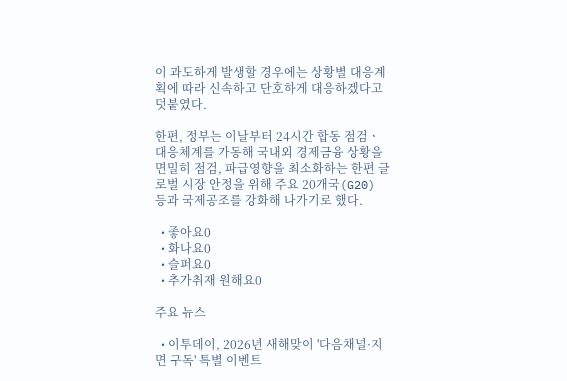이 과도하게 발생할 경우에는 상황별 대응계획에 따라 신속하고 단호하게 대응하겠다고 덧붙였다.

한편, 정부는 이날부터 24시간 합동 점검ㆍ대응체계를 가동해 국내외 경제금융 상황을 면밀히 점검, 파급영향을 최소화하는 한편 글로벌 시장 안정을 위해 주요 20개국(G20) 등과 국제공조를 강화해 나가기로 했다.

  • 좋아요0
  • 화나요0
  • 슬퍼요0
  • 추가취재 원해요0

주요 뉴스

  • 이투데이, 2026년 새해맞이 '다음채널·지면 구독' 특별 이벤트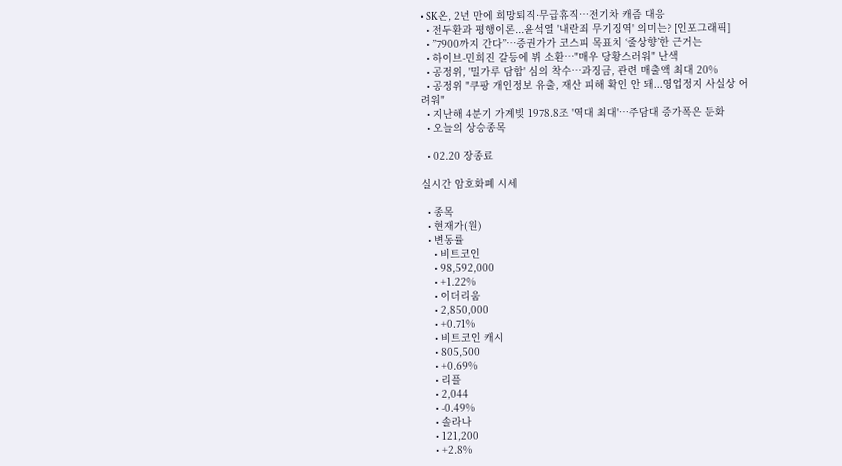• SK온, 2년 만에 희망퇴직·무급휴직…전기차 캐즘 대응
  • 전두환과 평행이론...윤석열 '내란죄 무기징역' 의미는? [인포그래픽]
  • ”7900까지 간다”⋯증권가가 코스피 목표치 ‘줄상향’한 근거는
  • 하이브-민희진 갈등에 뷔 소환⋯"매우 당황스러워" 난색
  • 공정위, '밀가루 담합' 심의 착수…과징금, 관련 매출액 최대 20%
  • 공정위 "쿠팡 개인정보 유출, 재산 피해 확인 안 돼...영업정지 사실상 어려워"
  • 지난해 4분기 가계빚 1978.8조 '역대 최대'⋯주담대 증가폭은 둔화
  • 오늘의 상승종목

  • 02.20 장종료

실시간 암호화폐 시세

  • 종목
  • 현재가(원)
  • 변동률
    • 비트코인
    • 98,592,000
    • +1.22%
    • 이더리움
    • 2,850,000
    • +0.71%
    • 비트코인 캐시
    • 805,500
    • +0.69%
    • 리플
    • 2,044
    • -0.49%
    • 솔라나
    • 121,200
    • +2.8%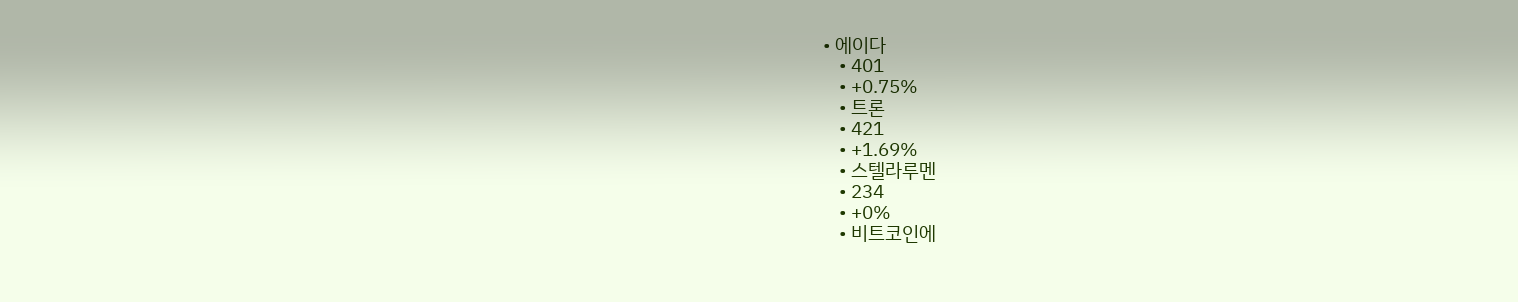• 에이다
    • 401
    • +0.75%
    • 트론
    • 421
    • +1.69%
    • 스텔라루멘
    • 234
    • +0%
    • 비트코인에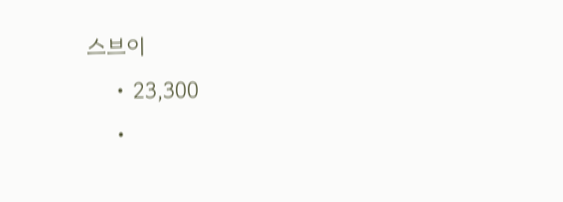스브이
    • 23,300
    •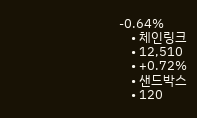-0.64%
    • 체인링크
    • 12,510
    • +0.72%
    • 샌드박스
    • 120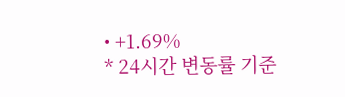• +1.69%
* 24시간 변동률 기준